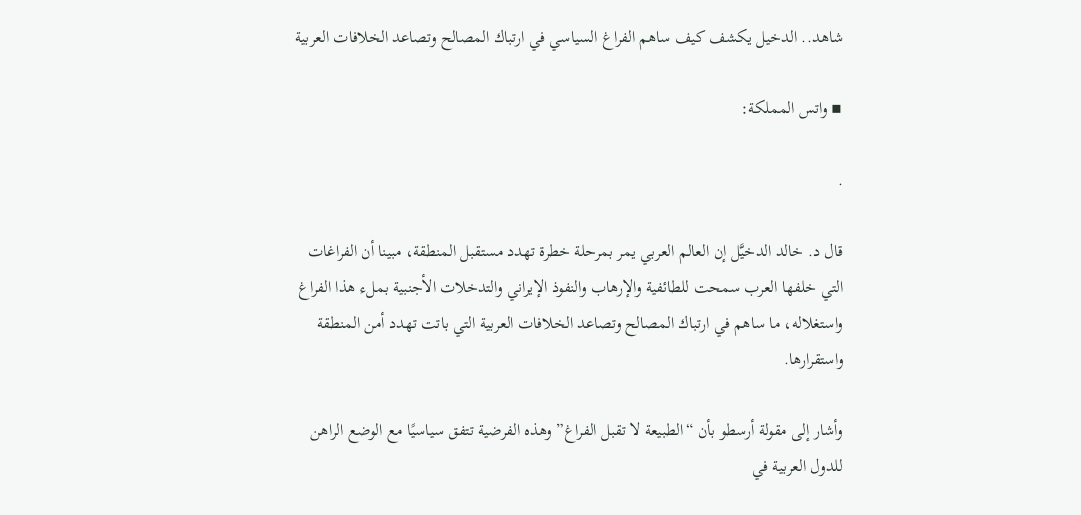شاهد.. الدخيل يكشف كيف ساهم الفراغ السياسي في ارتباك المصالح وتصاعد الخلافات العربية

▪ واتس المملكة:

.

قال د. خالد الدخيَّل إن العالم العربي يمر بمرحلة خطرة تهدد مستقبل المنطقة، مبينا أن الفراغات التي خلفها العرب سمحت للطائفية والإرهاب والنفوذ الإيراني والتدخلات الأجنبية بملء هذا الفراغ واستغلاله، ما ساهم في ارتباك المصالح وتصاعد الخلافات العربية التي باتت تهدد أمن المنطقة واستقرارها.

وأشار إلى مقولة أرسطو بأن “الطبيعة لا تقبل الفراغ” وهذه الفرضية تتفق سياسيًا مع الوضع الراهن للدول العربية في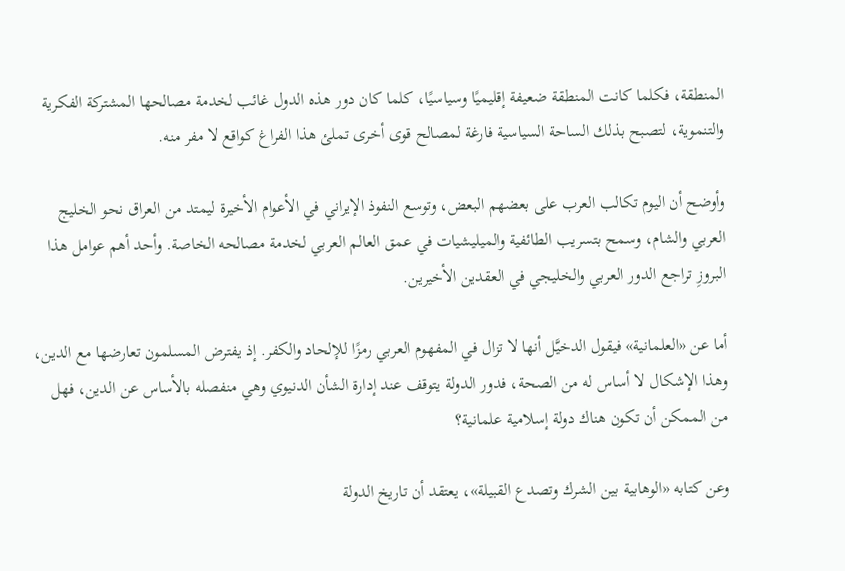المنطقة، فكلما كانت المنطقة ضعيفة إقليميًا وسياسيًا، كلما كان دور هذه الدول غائب لخدمة مصالحها المشتركة الفكرية والتنموية، لتصبح بذلك الساحة السياسية فارغة لمصالح قوى أخرى تملئ هذا الفراغ كواقع لا مفر منه.

وأوضح أن اليوم تكالب العرب على بعضهم البعض، وتوسع النفوذ الإيراني في الأعوام الأخيرة ليمتد من العراق نحو الخليج العربي والشام، وسمح بتسريب الطائفية والميليشيات في عمق العالم العربي لخدمة مصالحه الخاصة. وأحد أهم عوامل هذا البروزِ تراجع الدور العربي والخليجي في العقدين الأخيرين.

أما عن «العلمانية» فيقول الدخيَّل أنها لا تزال في المفهوم العربي رمزًا للإلحاد والكفر. إذ يفترض المسلمون تعارضها مع الدين، وهذا الإشكال لا أساس له من الصحة، فدور الدولة يتوقف عند إدارة الشأن الدنيوي وهي منفصله بالأساس عن الدين، فهل من الممكن أن تكون هناك دولة إسلامية علمانية؟

وعن كتابه «الوهابية بين الشرك وتصدع القبيلة»، يعتقد أن تاريخ الدولة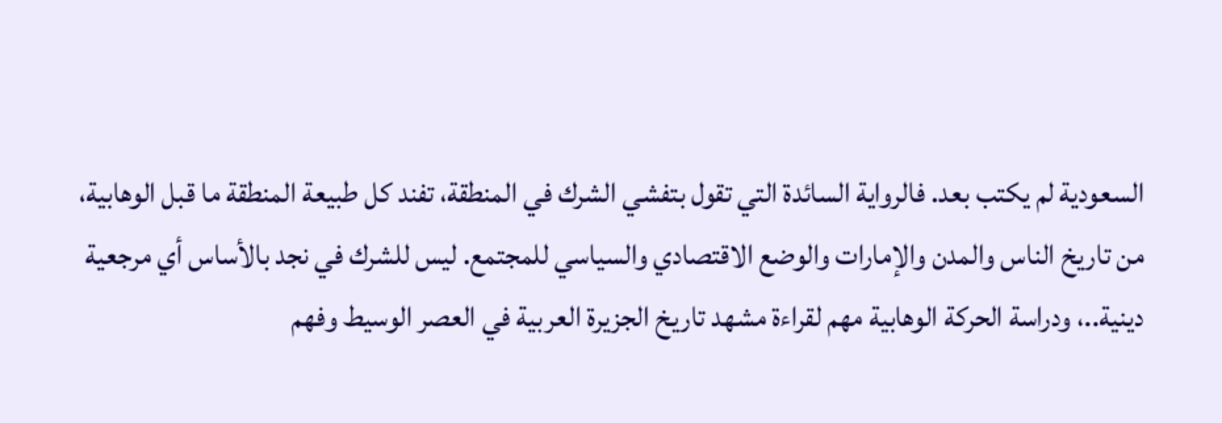السعودية لم يكتب بعد. فالرواية السائدة التي تقول بتفشي الشرك في المنطقة، تفند كل طبيعة المنطقة ما قبل الوهابية، من تاريخ الناس والمدن والإمارات والوضع الاقتصادي والسياسي للمجتمع. ليس للشرك في نجد بالأساس أي مرجعية دينية..، ودراسة الحركة الوهابية مهم لقراءة مشهد تاريخ الجزيرة العربية في العصر الوسيط وفهم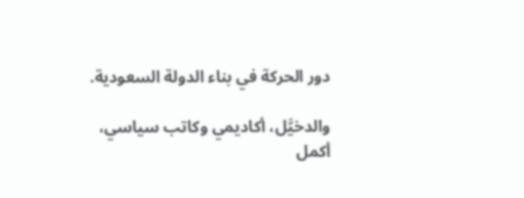دور الحركة في بناء الدولة السعودية.

والدخيَّل، أكاديمي وكاتب سياسي، أكمل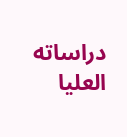دراساته العليا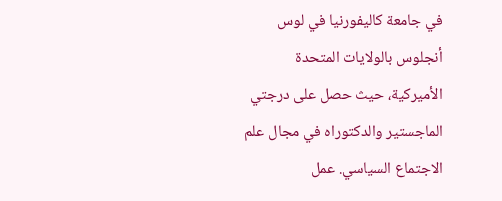في جامعة كاليفورنيا في لوس أنجلوس بالولايات المتحدة الأميركية، حيث حصل على درجتي الماجستير والدكتوراه في مجال علم الاجتماع السياسي. عمل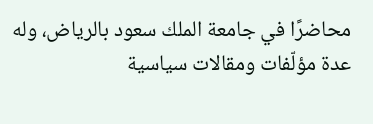محاضرًا في جامعة الملك سعود بالرياض، وله عدة مؤلّفات ومقالات سياسية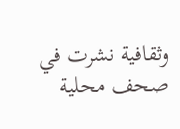وثقافية نشرت في صحف محلية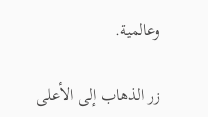وعالمية.

زر الذهاب إلى الأعلى